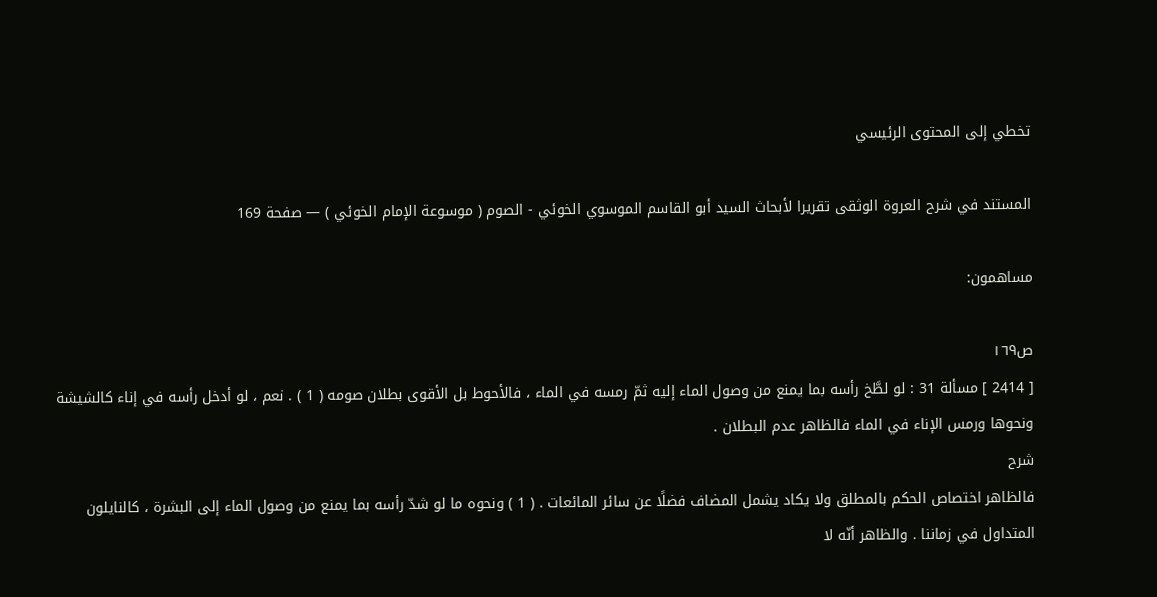تخطي إلى المحتوى الرئيسي

المستند في شرح العروة الوثقى تقريرا لأبحاث السيد أبو القاسم الموسوي الخوئي - الصوم ( موسوعة الإمام الخوئي ) — صفحة 169

مساهمون:

ص١٦٩
[ 2414 ] مسألة 31 : لو لطَّخ رأسه بما يمنع من وصول الماء إليه ثمّ رمسه في الماء ، فالأحوط بل الأقوى بطلان صومه ( 1 ) . نعم ، لو أدخل رأسه في إناء كالشيشة ونحوها ورمس الإناء في الماء فالظاهر عدم البطلان .
شرح
فالظاهر اختصاص الحكم بالمطلق ولا يكاد يشمل المضاف فضلًا عن سائر المائعات . ( 1 ) ونحوه ما لو شدّ رأسه بما يمنع من وصول الماء إلى البشرة ، كالنايلون المتداول في زماننا . والظاهر أنّه لا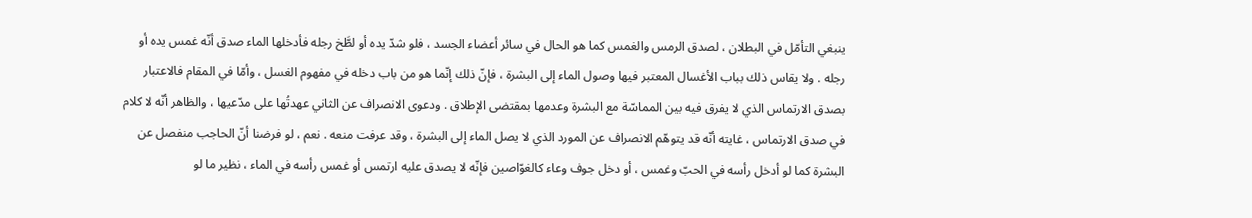ينبغي التأمّل في البطلان ، لصدق الرمس والغمس كما هو الحال في سائر أعضاء الجسد ، فلو شدّ يده أو لطَّخ رجله فأدخلها الماء صدق أنّه غمس يده أو رجله . ولا يقاس ذلك بباب الأغسال المعتبر فيها وصول الماء إلى البشرة ، فإنّ ذلك إنّما هو من باب دخله في مفهوم الغسل ، وأمّا في المقام فالاعتبار بصدق الارتماس الذي لا يفرق فيه بين المماسّة مع البشرة وعدمها بمقتضى الإطلاق . ودعوى الانصراف عن الثاني عهدتُها على مدّعيها ، والظاهر أنّه لا كلام في صدق الارتماس ، غايته أنّه قد يتوهّم الانصراف عن المورد الذي لا يصل الماء إلى البشرة ، وقد عرفت منعه . نعم ، لو فرضنا أنّ الحاجب منفصل عن البشرة كما لو أدخل رأسه في الحبّ وغمس ، أو دخل جوف وعاء كالغوّاصين فإنّه لا يصدق عليه ارتمس أو غمس رأسه في الماء ، نظير ما لو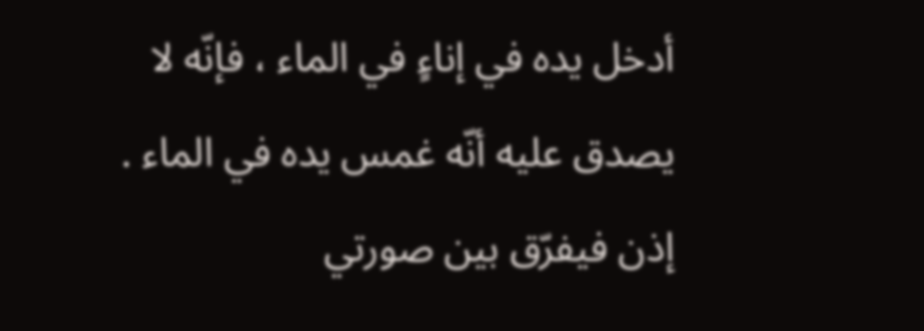أدخل يده في إناءٍ في الماء ، فإنّه لا يصدق عليه أنّه غمس يده في الماء . إذن فيفرّق بين صورتي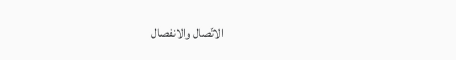الاتّصال والانفصال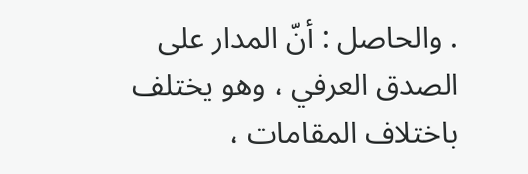. والحاصل : أنّ المدار على الصدق العرفي ، وهو يختلف باختلاف المقامات ،